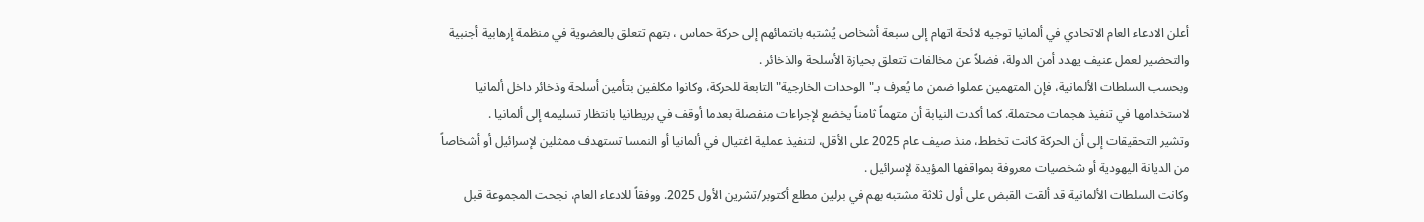أعلن الادعاء العام الاتحادي في ألمانيا توجيه لائحة اتهام إلى سبعة أشخاص يُشتبه بانتمائهم إلى حركة حماس ، بتهم تتعلق بالعضوية في منظمة إرهابية أجنبية والتحضير لعمل عنيف يهدد أمن الدولة، فضلاً عن مخالفات تتعلق بحيازة الأسلحة والذخائر .
وبحسب السلطات الألمانية، فإن المتهمين عملوا ضمن ما يُعرف بـ"الوحدات الخارجية" التابعة للحركة، وكانوا مكلفين بتأمين أسلحة وذخائر داخل ألمانيا لاستخدامها في تنفيذ هجمات محتملة. كما أكدت النيابة أن متهماً ثامناً يخضع لإجراءات منفصلة بعدما أوقف في بريطانيا بانتظار تسليمه إلى ألمانيا .
وتشير التحقيقات إلى أن الحركة كانت تخطط، منذ صيف عام 2025 على الأقل، لتنفيذ عملية اغتيال في ألمانيا أو النمسا تستهدف ممثلين لإسرائيل أو أشخاصاً من الديانة اليهودية أو شخصيات معروفة بمواقفها المؤيدة لإسرائيل .
وكانت السلطات الألمانية قد ألقت القبض على أول ثلاثة مشتبه بهم في برلين مطلع أكتوبر/تشرين الأول 2025. ووفقاً للادعاء العام، نجحت المجموعة قبل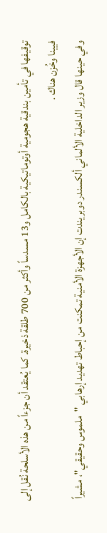توقيفها في تأمين بندقية هجومية أوتوماتيكية بالكامل و13 مسدساً وأكثر من 700 طلقة ذخيرة. كما يُعتقد أن جزءاً من هذه الأسلحة نُقل إلى فيينا وخُزن هناك .
وفي حينها قال وزير الداخلية الألماني ألكسندر دوبريندت إن الأجهزة الأمنية تمكنت من إحباط تهديد إرهابي "ملموس وحقيقي"، مشيراً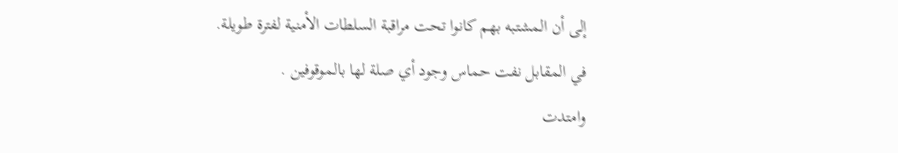إلى أن المشتبه بهم كانوا تحت مراقبة السلطات الأمنية لفترة طويلة. في المقابل نفت حماس وجود أي صلة لها بالموقوفين .
وامتدت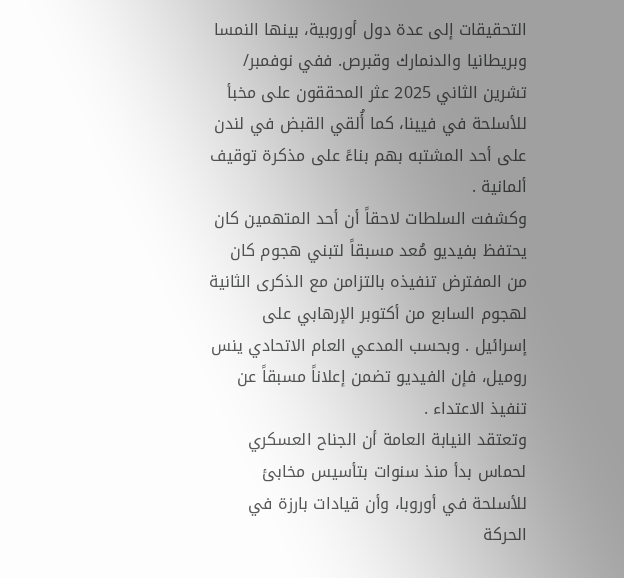التحقيقات إلى عدة دول أوروبية، بينها النمسا وبريطانيا والدنمارك وقبرص. ففي نوفمبر/ تشرين الثاني 2025 عثر المحققون على مخبأ للأسلحة في فيينا، كما أُلقي القبض في لندن على أحد المشتبه بهم بناءً على مذكرة توقيف ألمانية .
وكشفت السلطات لاحقاً أن أحد المتهمين كان يحتفظ بفيديو مُعد مسبقاً لتبني هجوم كان من المفترض تنفيذه بالتزامن مع الذكرى الثانية لهجوم السابع من أكتوبر الإرهابي على إسرائيل . وبحسب المدعي العام الاتحادي ينس روميل، فإن الفيديو تضمن إعلاناً مسبقاً عن تنفيذ الاعتداء .
وتعتقد النيابة العامة أن الجناح العسكري لحماس بدأ منذ سنوات بتأسيس مخابئ للأسلحة في أوروبا، وأن قيادات بارزة في الحركة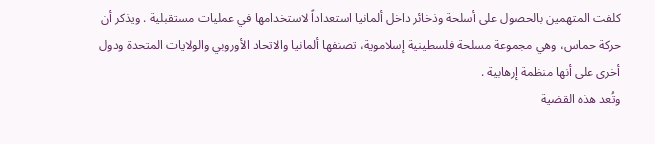كلفت المتهمين بالحصول على أسلحة وذخائر داخل ألمانيا استعداداً لاستخدامها في عمليات مستقبلية . ويذكر أن حركة حماس، وهي مجموعة مسلحة فلسطينية إسلاموية، تصنفها ألمانيا والاتحاد الأوروبي والولايات المتحدة ودول أخرى على أنها منظمة إرهابية .
وتُعد هذه القضية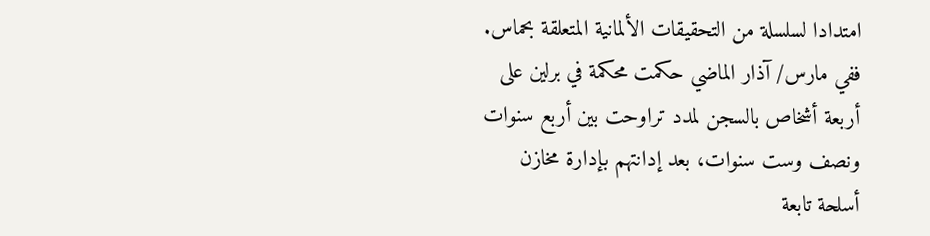امتدادا لسلسلة من التحقيقات الألمانية المتعلقة بحماس. ففي مارس/ آذار الماضي حكمت محكمة في برلين على أربعة أشخاص بالسجن لمدد تراوحت بين أربع سنوات ونصف وست سنوات، بعد إدانتهم بإدارة مخازن أسلحة تابعة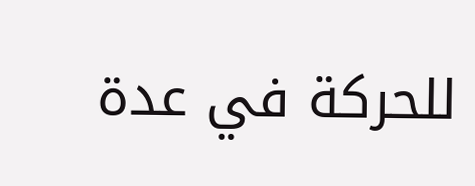للحركة في عدة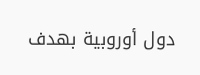دول أوروبية بهدف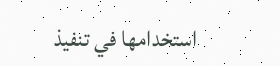استخدامها في تنفيذ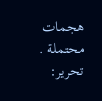هجمات محتملة .
تحرير: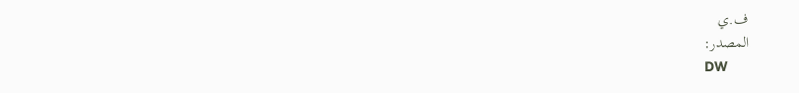ف.ي
المصدر:
DW